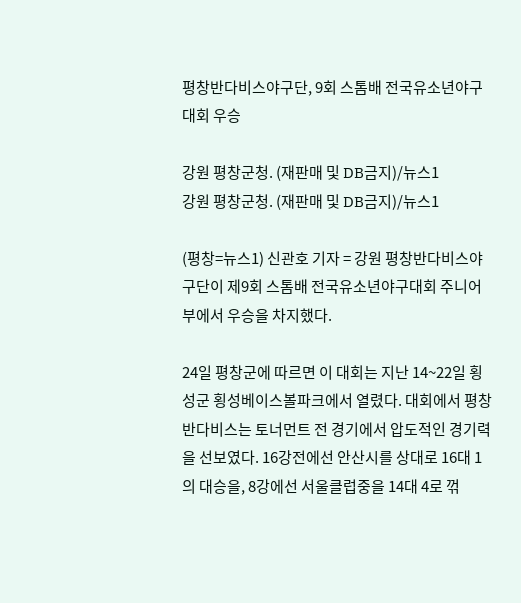평창반다비스야구단, 9회 스톰배 전국유소년야구대회 우승

강원 평창군청. (재판매 및 DB금지)/뉴스1
강원 평창군청. (재판매 및 DB금지)/뉴스1

(평창=뉴스1) 신관호 기자 = 강원 평창반다비스야구단이 제9회 스톰배 전국유소년야구대회 주니어부에서 우승을 차지했다.

24일 평창군에 따르면 이 대회는 지난 14~22일 횡성군 횡성베이스볼파크에서 열렸다. 대회에서 평창반다비스는 토너먼트 전 경기에서 압도적인 경기력을 선보였다. 16강전에선 안산시를 상대로 16대 1의 대승을, 8강에선 서울클럽중을 14대 4로 꺾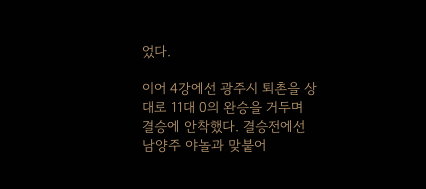었다.

이어 4강에선 광주시 퇴촌을 상대로 11대 0의 완승을 거두며 결승에 안착했다. 결승전에선 남양주 야놀과 맞붙어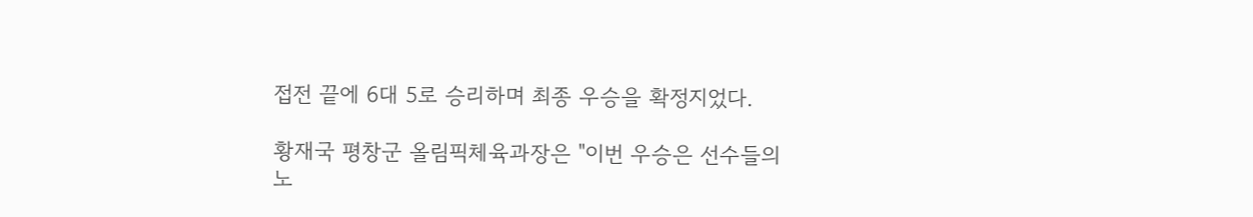접전 끝에 6대 5로 승리하며 최종 우승을 확정지었다.

황재국 평창군 올림픽체육과장은 "이번 우승은 선수들의 노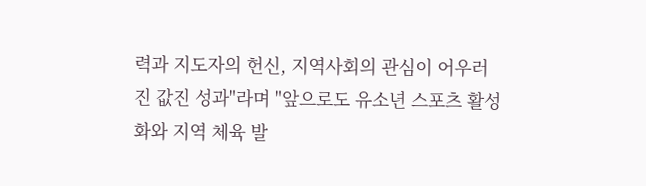력과 지도자의 헌신, 지역사회의 관심이 어우러진 값진 성과"라며 "앞으로도 유소년 스포츠 활성화와 지역 체육 발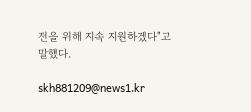전을 위해 지속 지원하겠다"고 말했다.

skh881209@news1.kr